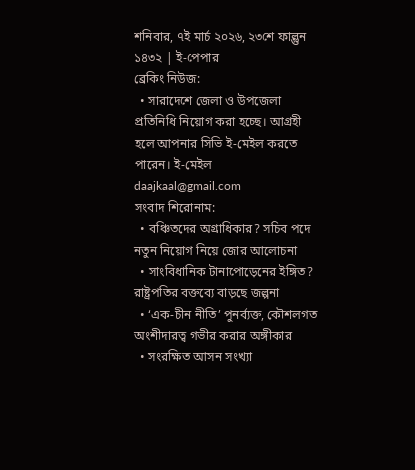শনিবার, ৭ই মার্চ ২০২৬, ২৩শে ফাল্গুন ১৪৩২ | ই-পেপার
ব্রেকিং নিউজ:
  • সারাদেশে জেলা ও উপজেলা প্রতিনিধি নিয়োগ করা হচ্ছে। আগ্রহী হলে আপনার সিভি ই-মেইল করতে পারেন। ই-মেইল daajkaal@gmail.com
সংবাদ শিরোনাম:
  • বঞ্চিতদের অগ্রাধিকার? সচিব পদে নতুন নিয়োগ নিয়ে জোর আলোচনা
  • সাংবিধানিক টানাপোড়েনের ইঙ্গিত? রাষ্ট্রপতির বক্তব্যে বাড়ছে জল্পনা
  • ‘এক-চীন নীতি’ পুনর্ব্যক্ত, কৌশলগত অংশীদারত্ব গভীর করার অঙ্গীকার
  • সংরক্ষিত আসন সংখ্যা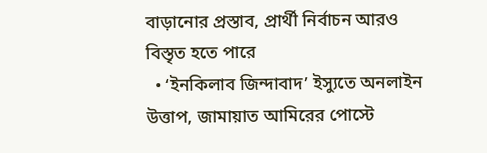বাড়ানোর প্রস্তাব, প্রার্থী নির্বাচন আরও বিস্তৃত হতে পারে
  • ‘ইনকিলাব জিন্দাবাদ’ ইস্যুতে অনলাইন উত্তাপ, জামায়াত আমিরের পোস্টে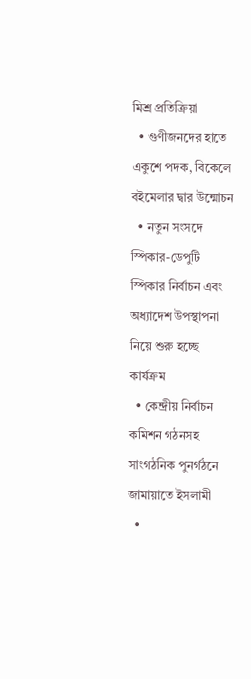মিশ্র প্রতিক্রিয়া
  • গুণীজনদের হাতে একুশে পদক, বিকেলে বইমেলার দ্বার উন্মোচন
  • নতুন সংসদে স্পিকার-ডেপুটি স্পিকার নির্বাচন এবং অধ্যাদেশ উপস্থাপনা নিয়ে শুরু হচ্ছে কার্যক্রম
  • কেন্দ্রীয় নির্বাচন কমিশন গঠনসহ সাংগঠনিক পুনর্গঠনে জামায়াতে ইসলামী
  •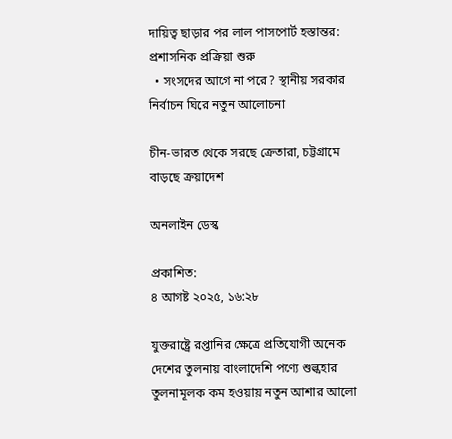দায়িত্ব ছাড়ার পর লাল পাসপোর্ট হস্তান্তর: প্রশাসনিক প্রক্রিয়া শুরু
  • সংসদের আগে না পরে? স্থানীয় সরকার নির্বাচন ঘিরে নতুন আলোচনা

চীন-ভারত থেকে সরছে ক্রেতারা, চট্টগ্রামে বাড়ছে ক্রয়াদেশ

অনলাইন ডেস্ক

প্রকাশিত:
৪ আগষ্ট ২০২৫, ১৬:২৮

যুক্তরাষ্ট্রে রপ্তানির ক্ষেত্রে প্রতিযোগী অনেক দেশের তুলনায় বাংলাদেশি পণ্যে শুল্কহার তুলনামূলক কম হওয়ায় নতুন আশার আলো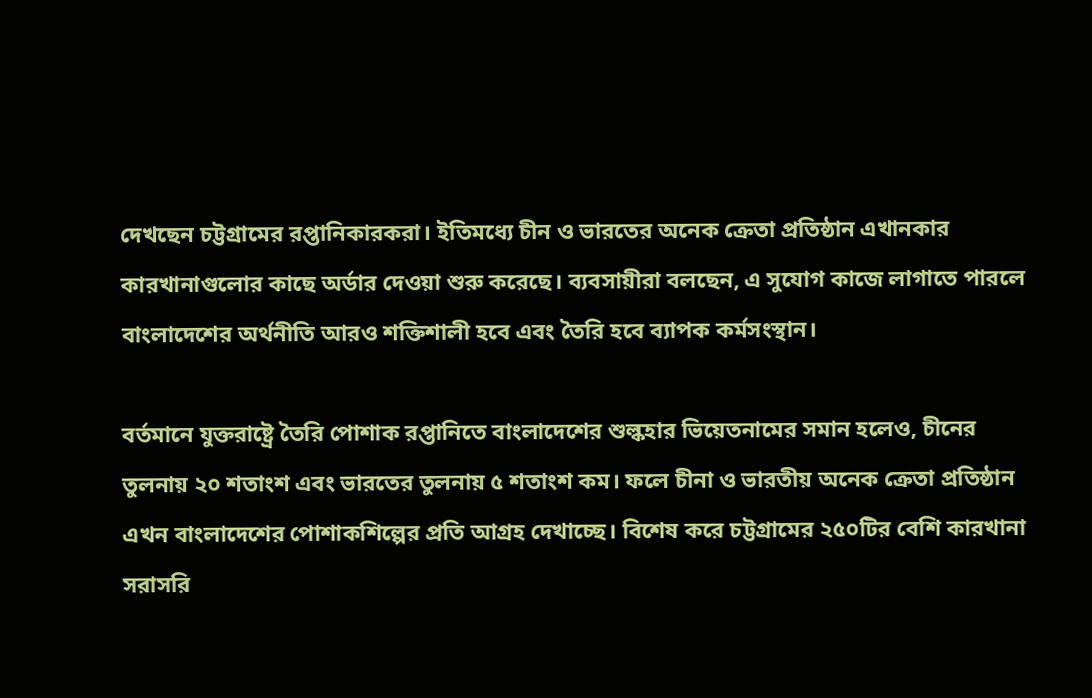দেখছেন চট্টগ্রামের রপ্তানিকারকরা। ইতিমধ্যে চীন ও ভারতের অনেক ক্রেতা প্রতিষ্ঠান এখানকার কারখানাগুলোর কাছে অর্ডার দেওয়া শুরু করেছে। ব্যবসায়ীরা বলছেন, এ সুযোগ কাজে লাগাতে পারলে বাংলাদেশের অর্থনীতি আরও শক্তিশালী হবে এবং তৈরি হবে ব্যাপক কর্মসংস্থান।

বর্তমানে যুক্তরাষ্ট্রে তৈরি পোশাক রপ্তানিতে বাংলাদেশের শুল্কহার ভিয়েতনামের সমান হলেও, চীনের তুলনায় ২০ শতাংশ এবং ভারতের তুলনায় ৫ শতাংশ কম। ফলে চীনা ও ভারতীয় অনেক ক্রেতা প্রতিষ্ঠান এখন বাংলাদেশের পোশাকশিল্পের প্রতি আগ্রহ দেখাচ্ছে। বিশেষ করে চট্টগ্রামের ২৫০টির বেশি কারখানা সরাসরি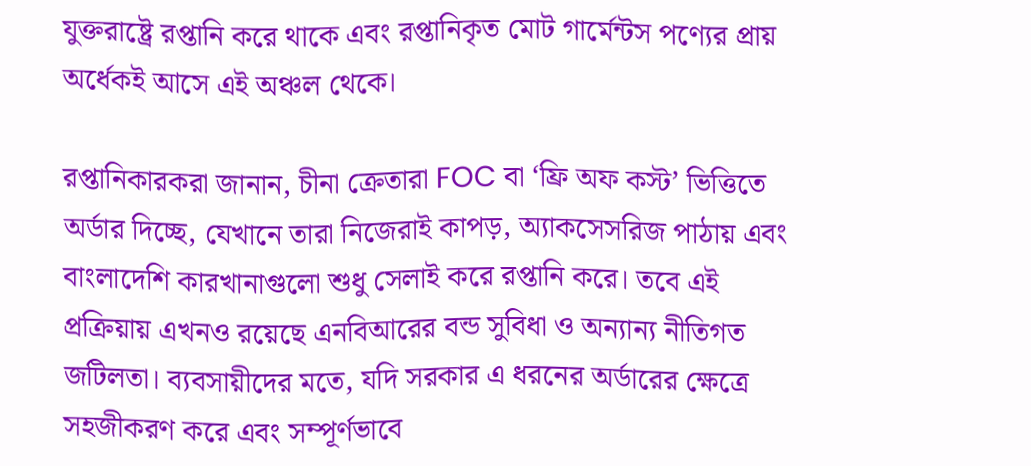যুক্তরাষ্ট্রে রপ্তানি করে থাকে এবং রপ্তানিকৃত মোট গার্মেন্টস পণ্যের প্রায় অর্ধেকই আসে এই অঞ্চল থেকে।

রপ্তানিকারকরা জানান, চীনা ক্রেতারা FOC বা ‘ফ্রি অফ কস্ট’ ভিত্তিতে অর্ডার দিচ্ছে, যেখানে তারা নিজেরাই কাপড়, অ্যাকসেসরিজ পাঠায় এবং বাংলাদেশি কারখানাগুলো শুধু সেলাই করে রপ্তানি করে। তবে এই প্রক্রিয়ায় এখনও রয়েছে এনবিআরের বন্ড সুবিধা ও অন্যান্য নীতিগত জটিলতা। ব্যবসায়ীদের মতে, যদি সরকার এ ধরনের অর্ডারের ক্ষেত্রে সহজীকরণ করে এবং সম্পূর্ণভাবে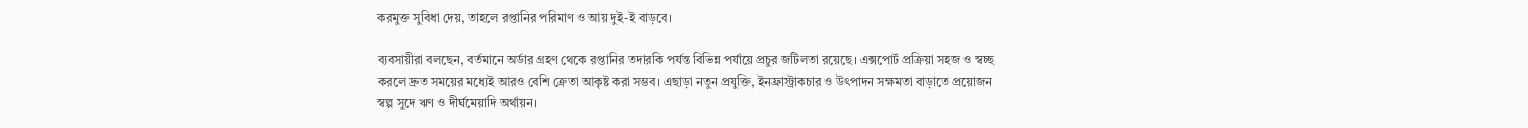করমুক্ত সুবিধা দেয়, তাহলে রপ্তানির পরিমাণ ও আয় দুই-ই বাড়বে।

ব্যবসায়ীরা বলছেন, বর্তমানে অর্ডার গ্রহণ থেকে রপ্তানির তদারকি পর্যন্ত বিভিন্ন পর্যায়ে প্রচুর জটিলতা রয়েছে। এক্সপোর্ট প্রক্রিয়া সহজ ও স্বচ্ছ করলে দ্রুত সময়ের মধ্যেই আরও বেশি ক্রেতা আকৃষ্ট করা সম্ভব। এছাড়া নতুন প্রযুক্তি, ইনফ্রাস্ট্রাকচার ও উৎপাদন সক্ষমতা বাড়াতে প্রয়োজন স্বল্প সুদে ঋণ ও দীর্ঘমেয়াদি অর্থায়ন।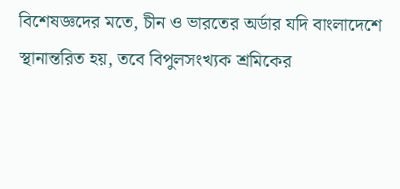বিশেষজ্ঞদের মতে, চীন ও ভারতের অর্ডার যদি বাংলাদেশে স্থানান্তরিত হয়, তবে বিপুলসংখ্যক শ্রমিকের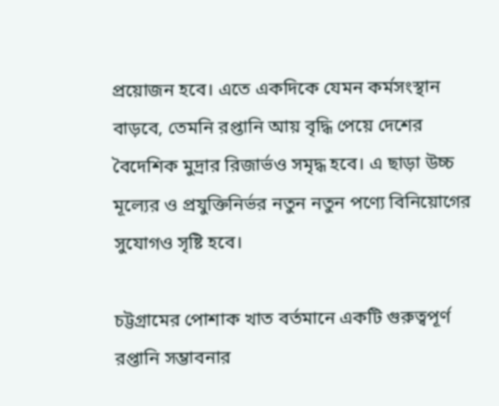প্রয়োজন হবে। এতে একদিকে যেমন কর্মসংস্থান বাড়বে, তেমনি রপ্তানি আয় বৃদ্ধি পেয়ে দেশের বৈদেশিক মুদ্রার রিজার্ভও সমৃদ্ধ হবে। এ ছাড়া উচ্চ মূল্যের ও প্রযুক্তিনির্ভর নতুন নতুন পণ্যে বিনিয়োগের সুযোগও সৃষ্টি হবে।

চট্টগ্রামের পোশাক খাত বর্তমানে একটি গুরুত্বপূর্ণ রপ্তানি সম্ভাবনার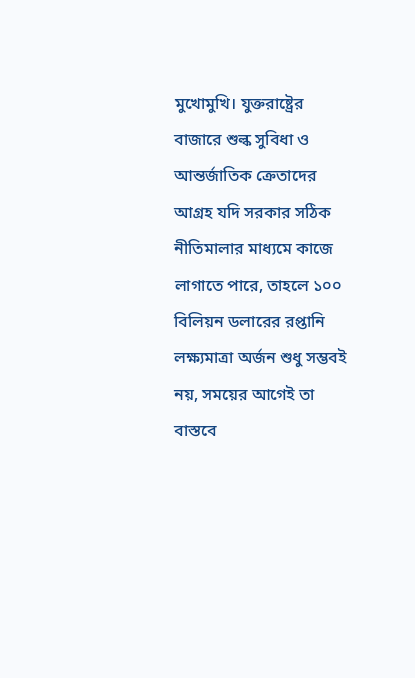মুখোমুখি। যুক্তরাষ্ট্রের বাজারে শুল্ক সুবিধা ও আন্তর্জাতিক ক্রেতাদের আগ্রহ যদি সরকার সঠিক নীতিমালার মাধ্যমে কাজে লাগাতে পারে, তাহলে ১০০ বিলিয়ন ডলারের রপ্তানি লক্ষ্যমাত্রা অর্জন শুধু সম্ভবই নয়, সময়ের আগেই তা বাস্তবে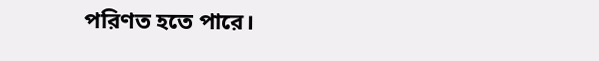পরিণত হতে পারে।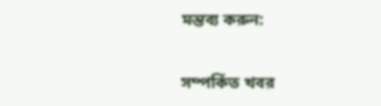মন্তব্য করুন:

সম্পর্কিত খবর